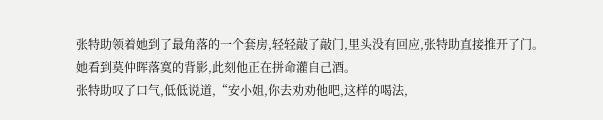张特助领着她到了最角落的一个套房,轻轻敲了敲门,里头没有回应,张特助直接推开了门。
她看到莫仲晖落寞的背影,此刻他正在拼命灌自己酒。
张特助叹了口气,低低说道,“安小姐,你去劝劝他吧,这样的喝法,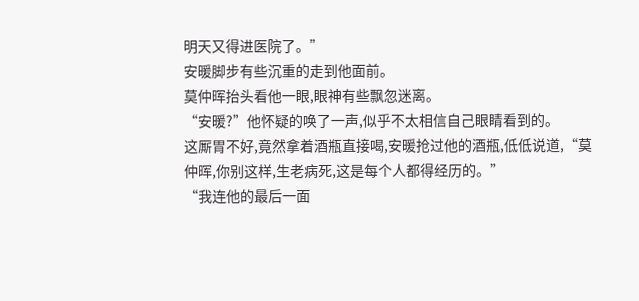明天又得进医院了。”
安暖脚步有些沉重的走到他面前。
莫仲晖抬头看他一眼,眼神有些飘忽迷离。
“安暖?”他怀疑的唤了一声,似乎不太相信自己眼睛看到的。
这厮胃不好,竟然拿着酒瓶直接喝,安暖抢过他的酒瓶,低低说道,“莫仲晖,你别这样,生老病死,这是每个人都得经历的。”
“我连他的最后一面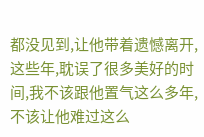都没见到,让他带着遗憾离开,这些年,耽误了很多美好的时间,我不该跟他置气这么多年,不该让他难过这么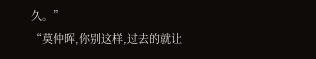久。”
“莫仲晖,你别这样,过去的就让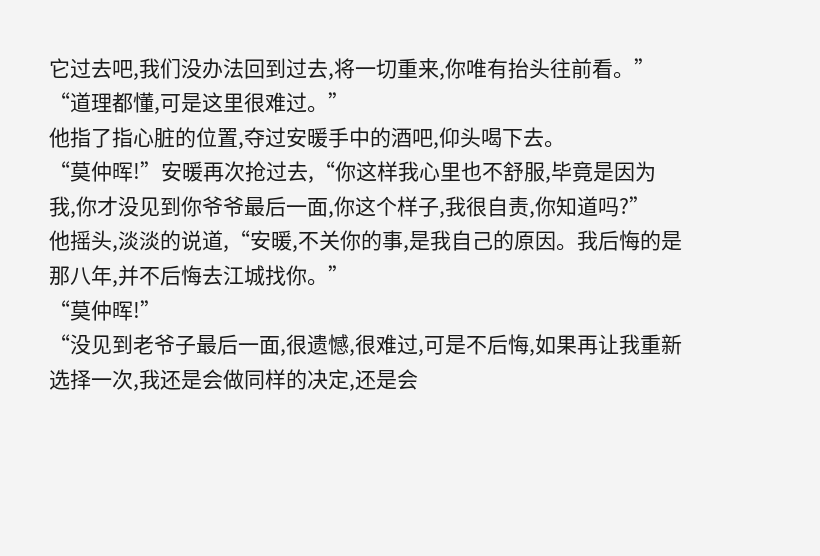它过去吧,我们没办法回到过去,将一切重来,你唯有抬头往前看。”
“道理都懂,可是这里很难过。”
他指了指心脏的位置,夺过安暖手中的酒吧,仰头喝下去。
“莫仲晖!”安暖再次抢过去,“你这样我心里也不舒服,毕竟是因为我,你才没见到你爷爷最后一面,你这个样子,我很自责,你知道吗?”
他摇头,淡淡的说道,“安暖,不关你的事,是我自己的原因。我后悔的是那八年,并不后悔去江城找你。”
“莫仲晖!”
“没见到老爷子最后一面,很遗憾,很难过,可是不后悔,如果再让我重新选择一次,我还是会做同样的决定,还是会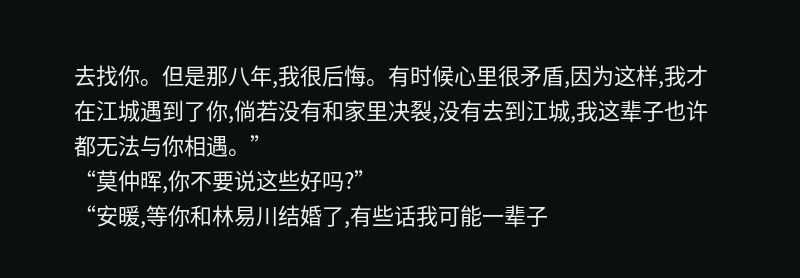去找你。但是那八年,我很后悔。有时候心里很矛盾,因为这样,我才在江城遇到了你,倘若没有和家里决裂,没有去到江城,我这辈子也许都无法与你相遇。”
“莫仲晖,你不要说这些好吗?”
“安暖,等你和林易川结婚了,有些话我可能一辈子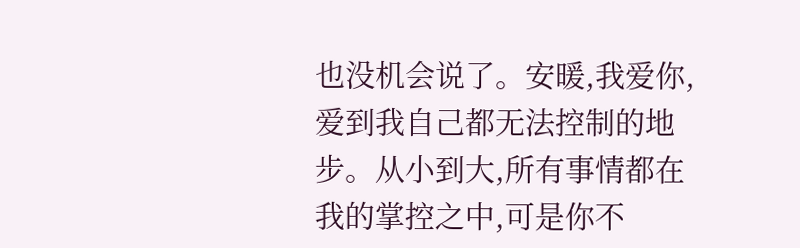也没机会说了。安暖,我爱你,爱到我自己都无法控制的地步。从小到大,所有事情都在我的掌控之中,可是你不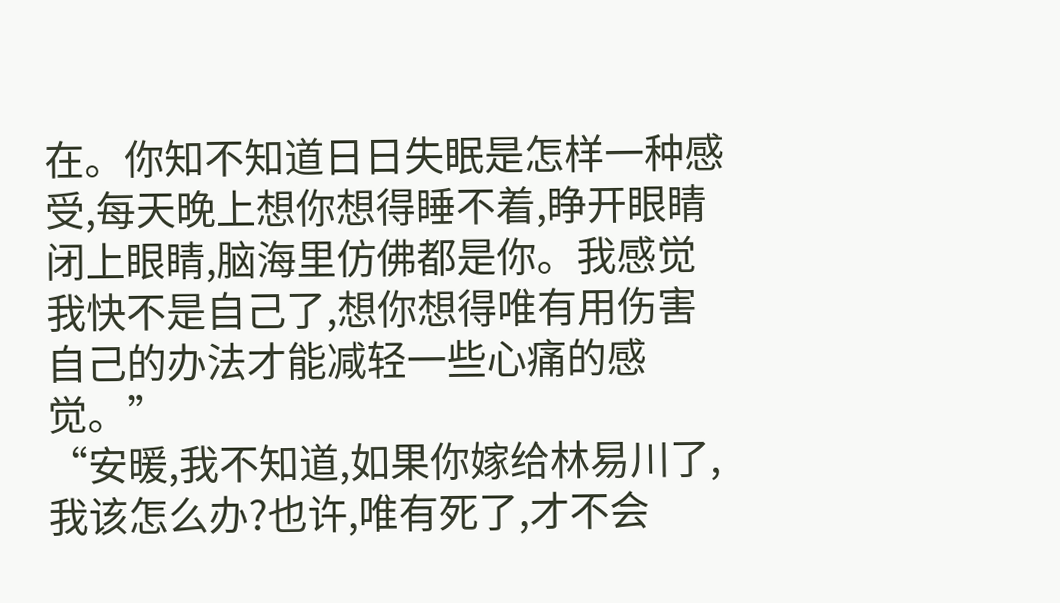在。你知不知道日日失眠是怎样一种感受,每天晚上想你想得睡不着,睁开眼睛闭上眼睛,脑海里仿佛都是你。我感觉我快不是自己了,想你想得唯有用伤害自己的办法才能减轻一些心痛的感觉。”
“安暖,我不知道,如果你嫁给林易川了,我该怎么办?也许,唯有死了,才不会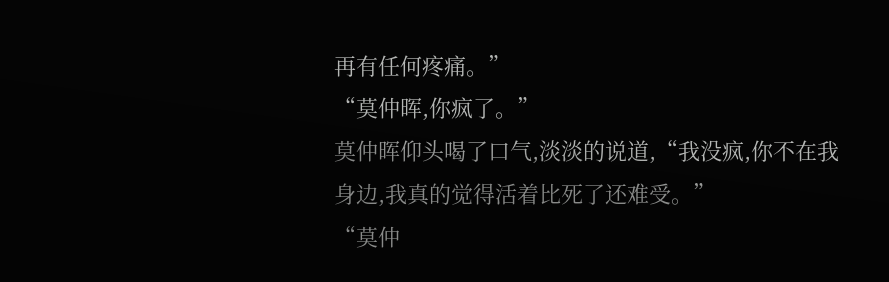再有任何疼痛。”
“莫仲晖,你疯了。”
莫仲晖仰头喝了口气,淡淡的说道,“我没疯,你不在我身边,我真的觉得活着比死了还难受。”
“莫仲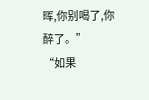晖,你别喝了,你醉了。”
“如果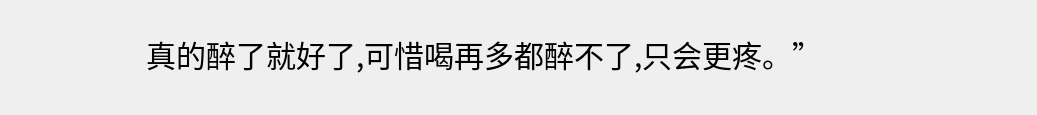真的醉了就好了,可惜喝再多都醉不了,只会更疼。”